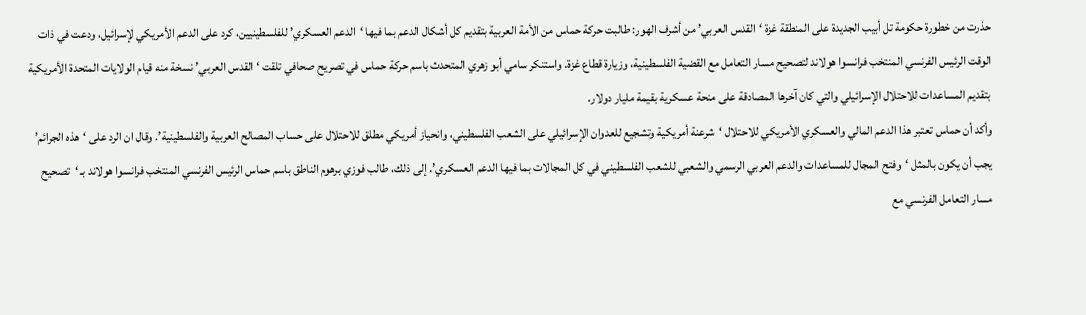حذرت من خطورة حكومة تل أبيب الجديدة على المنطقة غزة ‘القدس العربي’ من أشرف الهور: طالبت حركة حماس من الأمة العربية بتقديم كل أشكال الدعم بما فيها ‘الدعم العسكري’ للفلسطينيين، كرد على الدعم الأمريكي لإسرائيل، ودعت في ذات الوقت الرئيس الفرنسي المنتخب فرانسوا هولاند لتصحيح مسار التعامل مع القضية الفلسطينية، وزيارة قطاع غزة. واستنكر سامي أبو زهري المتحدث باسم حركة حماس في تصريح صحافي تلقت ‘القدس العربي’ نسخة منه قيام الولايات المتحدة الأمريكية بتقديم المساعدات للاحتلال الإسرائيلي والتي كان آخرها المصادقة على منحة عسكرية بقيمة مليار دولار.
وأكد أن حماس تعتبر هذا الدعم المالي والعسكري الأمريكي للاحتلال ‘شرعنة أمريكية وتشجيع للعدوان الإسرائيلي على الشعب الفلسطيني، وانحياز أمريكي مطلق للاحتلال على حساب المصالح العربية والفلسطينية’. وقال ان الرد على ‘هذه الجرائم’ يجب أن يكون بالمثل ‘وفتح المجال للمساعدات والدعم العربي الرسمي والشعبي للشعب الفلسطيني في كل المجالات بما فيها الدعم العسكري’. إلى ذلك، طالب فوزي برهوم الناطق باسم حماس الرئيس الفرنسي المنتخب فرانسوا هولاند بـ ‘تصحيح مسار التعامل الفرنسي مع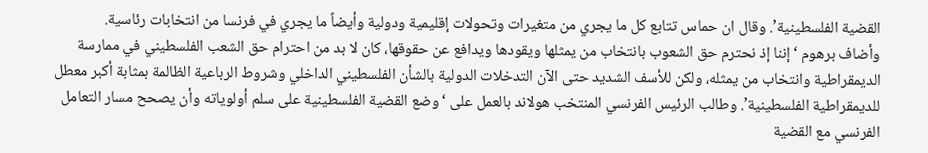القضية الفلسطينية’. وقال ان حماس تتابع كل ما يجري من متغيرات وتحولات إقليمية ودولية وأيضاً ما يجري في فرنسا من انتخابات رئاسية.
وأضاف برهوم ‘إننا إذ نحترم حق الشعوب بانتخاب من يمثلها ويقودها ويدافع عن حقوقها، كان لا بد من احترام حق الشعب الفلسطيني في ممارسة الديمقراطية وانتخاب من يمثله، ولكن للأسف الشديد حتى الآن التدخلات الدولية بالشأن الفلسطيني الداخلي وشروط الرباعية الظالمة بمثابة أكبر معطل للديمقراطية الفلسطينية’. وطالب الرئيس الفرنسي المنتخب هولاند بالعمل على ‘وضع القضية الفلسطينية على سلم أولوياته وأن يصحح مسار التعامل الفرنسي مع القضية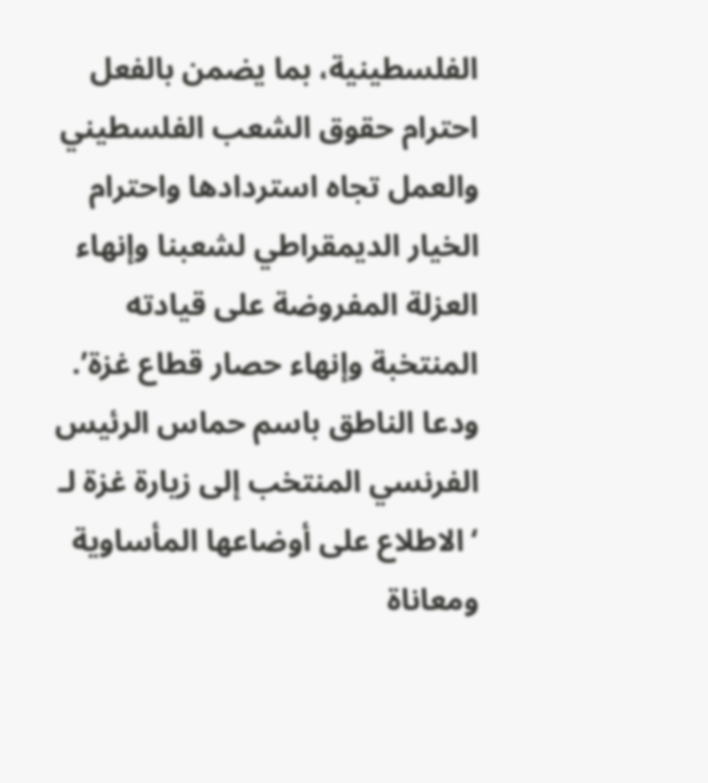الفلسطينية، بما يضمن بالفعل احترام حقوق الشعب الفلسطيني والعمل تجاه استردادها واحترام الخيار الديمقراطي لشعبنا وإنهاء العزلة المفروضة على قيادته المنتخبة وإنهاء حصار قطاع غزة’. ودعا الناطق باسم حماس الرئيس الفرنسي المنتخب إلى زيارة غزة لـ ‘الاطلاع على أوضاعها المأساوية ومعاناة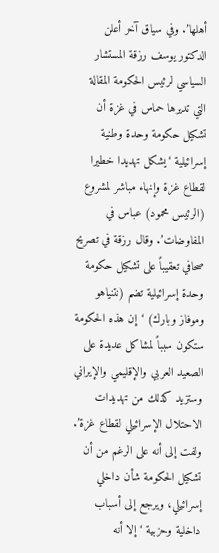أهلها’. وفي سياق آخر أعلن الدكتور يوسف رزقة المستشار السياسي لرئيس الحكومة المقالة التي تديرها حماس في غزة أن تشكيل حكومة وحدة وطنية إسرائيلية ‘يشكل تهديدا خطيرا لقطاع غزة وإنهاء مباشر لمشروع (الرئيس محمود) عباس في المفاوضات’. وقال رزقة في تصريح صحافي تعقيباً على تشكيل حكومة وحدة إسرائيلية تضم (نتنياهو وموفاز وبارك) ‘إن هذه الحكومة ستكون سبباً لمشاكل عديدة على الصعيد العربي والإقليمي والإيراني وستزيد كذلك من تهديدات الاحتلال الإسرائيلي لقطاع غزة’. ولفت إلى أنه على الرغم من أن تشكيل الحكومة شأن داخلي إسرائيلي، ويرجع إلى أسباب داخلية وحزبية ‘إلا أنه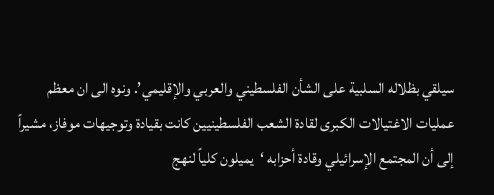سيلقي بظلاله السلبية على الشأن الفلسطيني والعربي والإقليمي’. ونوه الى ان معظم عمليات الاغتيالات الكبرى لقادة الشعب الفلسطينيين كانت بقيادة وتوجيهات موفاز، مشيراً إلى أن المجتمع الإسرائيلي وقادة أحزابه ‘يميلون كلياً لنهج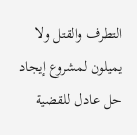التطرف والقتل ولا يميلون لمشروع إيجاد حل عادل للقضية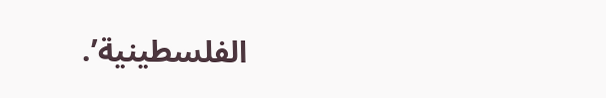الفلسطينية’.